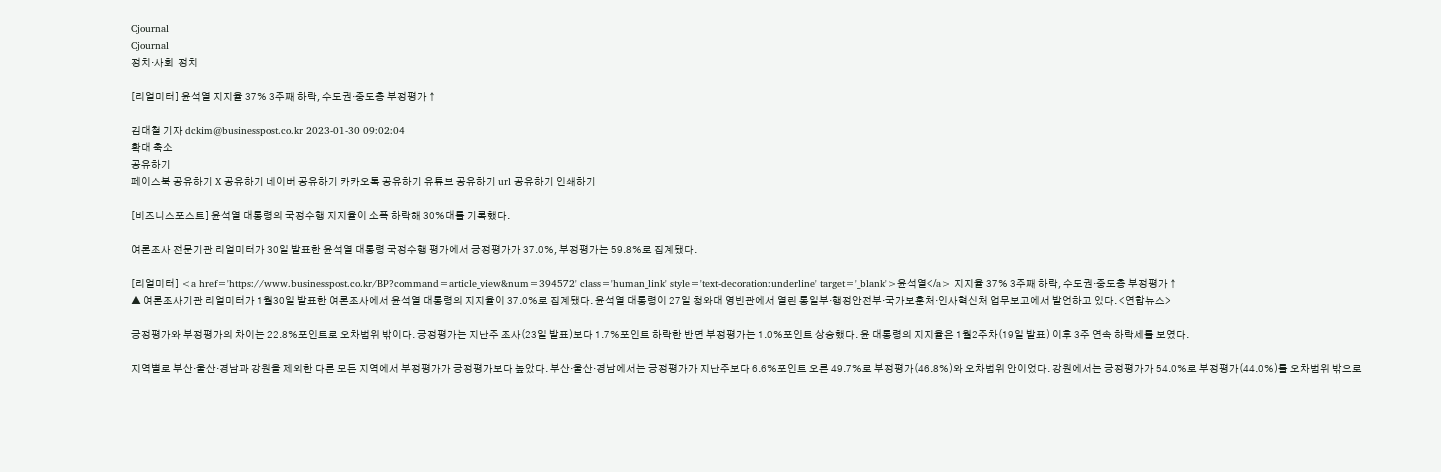Cjournal
Cjournal
정치·사회  정치

[리얼미터] 윤석열 지지율 37% 3주째 하락, 수도권·중도층 부정평가 ↑

김대철 기자 dckim@businesspost.co.kr 2023-01-30 09:02:04
확대 축소
공유하기
페이스북 공유하기 X 공유하기 네이버 공유하기 카카오톡 공유하기 유튜브 공유하기 url 공유하기 인쇄하기

[비즈니스포스트] 윤석열 대통령의 국정수행 지지율이 소폭 하락해 30%대를 기록했다.

여론조사 전문기관 리얼미터가 30일 발표한 윤석열 대통령 국정수행 평가에서 긍정평가가 37.0%, 부정평가는 59.8%로 집계됐다.

[리얼미터] <a href='https://www.businesspost.co.kr/BP?command=article_view&num=394572' class='human_link' style='text-decoration:underline' target='_blank'>윤석열</a> 지지율 37% 3주째 하락, 수도권·중도층 부정평가 ↑
▲ 여론조사기관 리얼미터가 1월30일 발표한 여론조사에서 윤석열 대통령의 지지율이 37.0%로 집계됐다. 윤석열 대통령이 27일 청와대 영빈관에서 열린 통일부·행정안전부·국가보훈처·인사혁신처 업무보고에서 발언하고 있다. <연합뉴스>

긍정평가와 부정평가의 차이는 22.8%포인트로 오차범위 밖이다. 긍정평가는 지난주 조사(23일 발표)보다 1.7%포인트 하락한 반면 부정평가는 1.0%포인트 상승했다. 윤 대통령의 지지율은 1월2주차(19일 발표) 이후 3주 연속 하락세를 보였다.

지역별로 부산·울산·경남과 강원을 제외한 다른 모든 지역에서 부정평가가 긍정평가보다 높았다. 부산·울산·경남에서는 긍정평가가 지난주보다 6.6%포인트 오른 49.7%로 부정평가(46.8%)와 오차범위 안이었다. 강원에서는 긍정평가가 54.0%로 부정평가(44.0%)를 오차범위 밖으로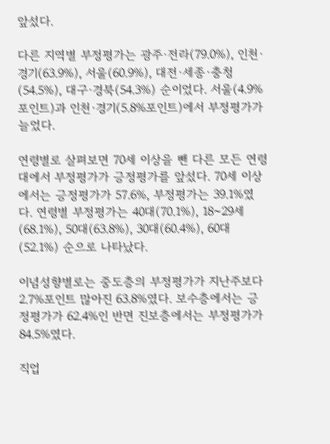앞섰다.

다른 지역별 부정평가는 광주·전라(79.0%), 인천·경기(63.9%), 서울(60.9%), 대전·세종·충청(54.5%), 대구·경북(54.3%) 순이었다. 서울(4.9%포인트)과 인천·경기(5.8%포인트)에서 부정평가가 늘었다.

연령별로 살펴보면 70세 이상을 뺀 다른 모든 연령대에서 부정평가가 긍정평가를 앞섰다. 70세 이상에서는 긍정평가가 57.6%, 부정평가는 39.1%였다. 연령별 부정평가는 40대(70.1%), 18~29세(68.1%), 50대(63.8%), 30대(60.4%), 60대(52.1%) 순으로 나타났다.

이념성향별로는 중도층의 부정평가가 지난주보다 2.7%포인트 많아진 63.8%였다. 보수층에서는 긍정평가가 62.4%인 반면 진보층에서는 부정평가가 84.5%였다.

직업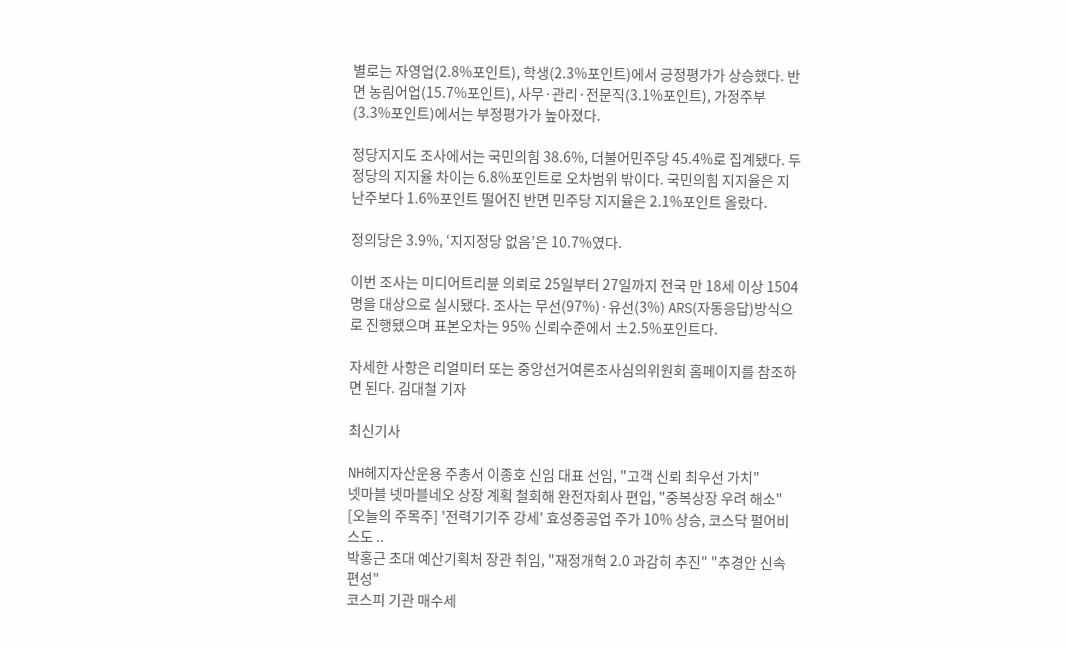별로는 자영업(2.8%포인트), 학생(2.3%포인트)에서 긍정평가가 상승했다. 반면 농림어업(15.7%포인트), 사무·관리·전문직(3.1%포인트), 가정주부(3.3%포인트)에서는 부정평가가 높아졌다.

정당지지도 조사에서는 국민의힘 38.6%, 더불어민주당 45.4%로 집계됐다. 두 정당의 지지율 차이는 6.8%포인트로 오차범위 밖이다. 국민의힘 지지율은 지난주보다 1.6%포인트 떨어진 반면 민주당 지지율은 2.1%포인트 올랐다.

정의당은 3.9%, ‘지지정당 없음’은 10.7%였다.

이번 조사는 미디어트리뷴 의뢰로 25일부터 27일까지 전국 만 18세 이상 1504명을 대상으로 실시됐다. 조사는 무선(97%)·유선(3%) ARS(자동응답)방식으로 진행됐으며 표본오차는 95% 신뢰수준에서 ±2.5%포인트다.

자세한 사항은 리얼미터 또는 중앙선거여론조사심의위원회 홈페이지를 참조하면 된다. 김대철 기자

최신기사

NH헤지자산운용 주총서 이종호 신임 대표 선임, "고객 신뢰 최우선 가치"
넷마블 넷마블네오 상장 계획 철회해 완전자회사 편입, "중복상장 우려 해소"
[오늘의 주목주] '전력기기주 강세' 효성중공업 주가 10% 상승, 코스닥 펄어비스도 ..
박홍근 초대 예산기획처 장관 취임, "재정개혁 2.0 과감히 추진" "추경안 신속 편성"
코스피 기관 매수세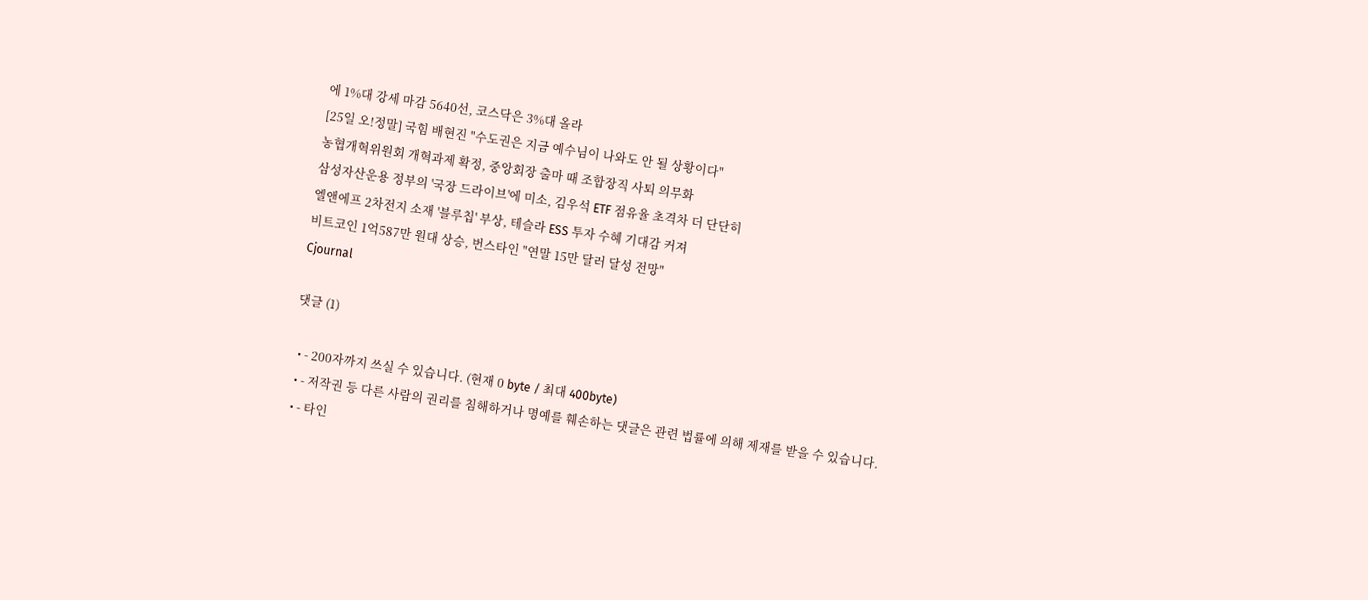에 1%대 강세 마감 5640선, 코스닥은 3%대 올라
[25일 오!정말] 국힘 배현진 "수도권은 지금 예수님이 나와도 안 될 상황이다"
농협개혁위원회 개혁과제 확정, 중앙회장 출마 때 조합장직 사퇴 의무화
삼성자산운용 정부의 '국장 드라이브'에 미소, 김우석 ETF 점유율 초격차 더 단단히
엘앤에프 2차전지 소재 '블루칩' 부상, 테슬라 ESS 투자 수혜 기대감 커져
비트코인 1억587만 원대 상승, 번스타인 "연말 15만 달러 달성 전망"
Cjournal

댓글 (1)

  • - 200자까지 쓰실 수 있습니다. (현재 0 byte / 최대 400byte)
  • - 저작권 등 다른 사람의 권리를 침해하거나 명예를 훼손하는 댓글은 관련 법률에 의해 제재를 받을 수 있습니다.
  • - 타인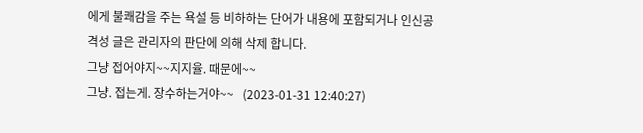에게 불쾌감을 주는 욕설 등 비하하는 단어가 내용에 포함되거나 인신공격성 글은 관리자의 판단에 의해 삭제 합니다.
그냥 접어야지~~지지율. 때문에~~
그냥. 접는게. 장수하는거야~~   (2023-01-31 12:40:27)